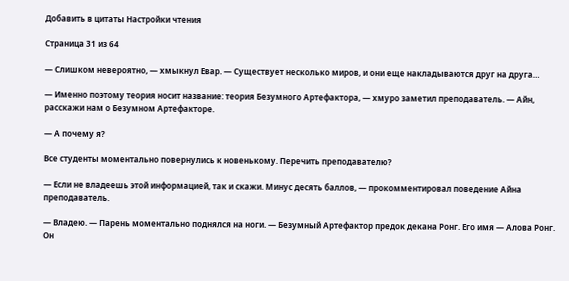Добавить в цитаты Настройки чтения

Страница 31 из 64

— Слишком невероятно, — хмыкнул Евар. — Существует несколько миров, и они еще накладываются друг на друга…

— Именно поэтому теория носит название: теория Безумного Артефактора, — хмуро заметил преподаватель. — Айн, расскажи нам о Безумном Артефакторе.

— А почему я?

Все студенты моментально повернулись к новенькому. Перечить преподавателю?

— Если не владеешь этой информацией, так и скажи. Минус десять баллов, — прокомментировал поведение Айна преподаватель.

— Владею. — Парень моментально поднялся на ноги. — Безумный Артефактор предок декана Ронг. Его имя — Алова Ронг. Он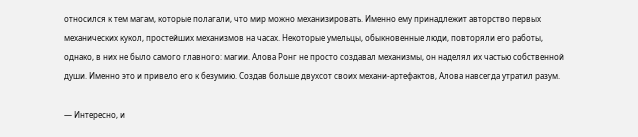относился к тем магам, которые полагали, что мир можно механизировать. Именно ему принадлежит авторство первых механических кукол, простейших механизмов на часах. Некоторые умельцы, обыкновенные люди, повторяли его работы, однако, в них не было самого главного: магии. Алова Ронг не просто создавал механизмы, он наделял их частью собственной души. Именно это и привело его к безумию. Создав больше двухсот своих механи-артефактов, Алова навсегда утратил разум.

— Интересно, и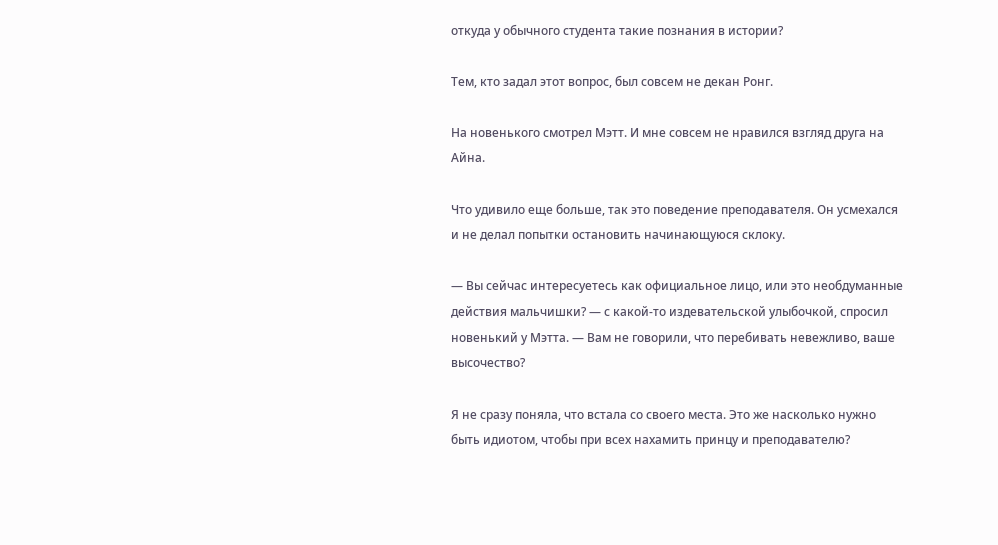откуда у обычного студента такие познания в истории?

Тем, кто задал этот вопрос, был совсем не декан Ронг.

На новенького смотрел Мэтт. И мне совсем не нравился взгляд друга на Айна.

Что удивило еще больше, так это поведение преподавателя. Он усмехался и не делал попытки остановить начинающуюся склоку.

— Вы сейчас интересуетесь как официальное лицо, или это необдуманные действия мальчишки? — с какой-то издевательской улыбочкой, спросил новенький у Мэтта. — Вам не говорили, что перебивать невежливо, ваше высочество?

Я не сразу поняла, что встала со своего места. Это же насколько нужно быть идиотом, чтобы при всех нахамить принцу и преподавателю?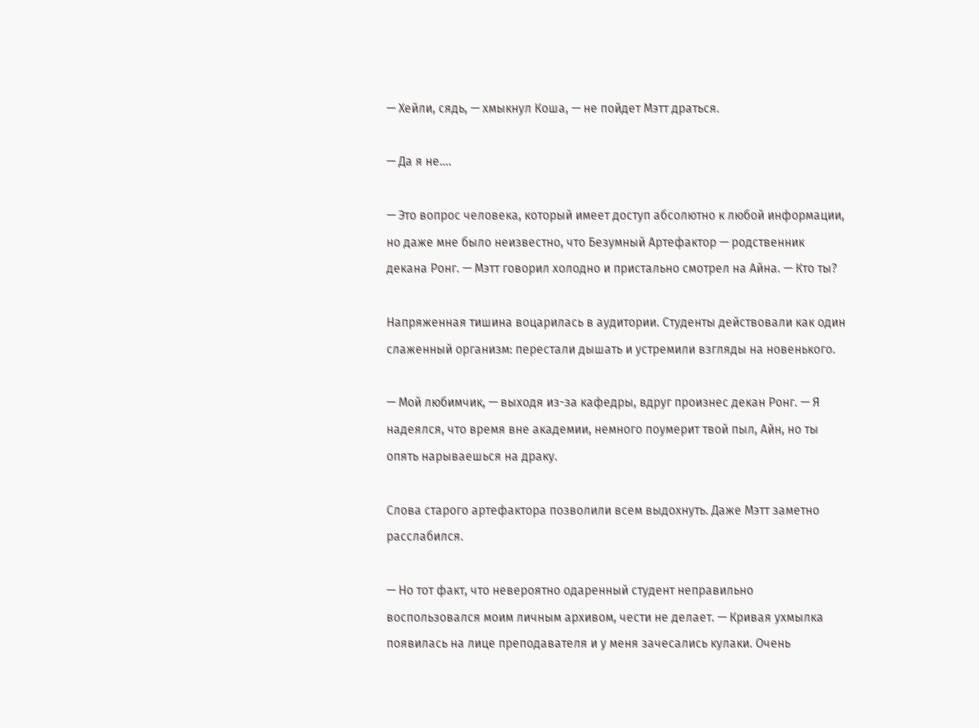— Хейли, сядь, — хмыкнул Коша, — не пойдет Мэтт драться.

— Да я не….

— Это вопрос человека, который имеет доступ абсолютно к любой информации, но даже мне было неизвестно, что Безумный Артефактор — родственник декана Ронг. — Мэтт говорил холодно и пристально смотрел на Айна. — Кто ты?

Напряженная тишина воцарилась в аудитории. Студенты действовали как один слаженный организм: перестали дышать и устремили взгляды на новенького.

— Мой любимчик, — выходя из-за кафедры, вдруг произнес декан Ронг. — Я надеялся, что время вне академии, немного поумерит твой пыл, Айн, но ты опять нарываешься на драку.

Слова старого артефактора позволили всем выдохнуть. Даже Мэтт заметно расслабился.

— Но тот факт, что невероятно одаренный студент неправильно воспользовался моим личным архивом, чести не делает. — Кривая ухмылка появилась на лице преподавателя и у меня зачесались кулаки. Очень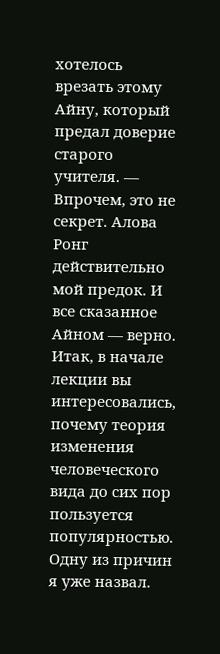хотелось врезать этому Айну, который предал доверие старого учителя. — Впрочем, это не секрет. Алова Ронг действительно мой предок. И все сказанное Айном — верно. Итак, в начале лекции вы интересовались, почему теория изменения человеческого вида до сих пор пользуется популярностью. Одну из причин я уже назвал.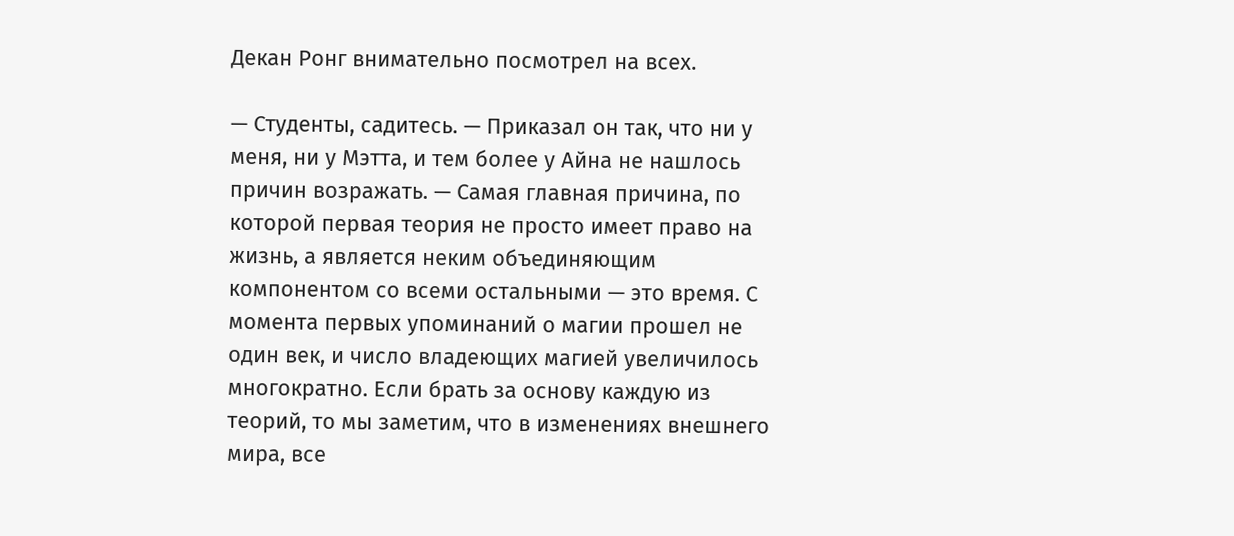Декан Ронг внимательно посмотрел на всех.

— Студенты, садитесь. — Приказал он так, что ни у меня, ни у Мэтта, и тем более у Айна не нашлось причин возражать. — Самая главная причина, по которой первая теория не просто имеет право на жизнь, а является неким объединяющим компонентом со всеми остальными — это время. С момента первых упоминаний о магии прошел не один век, и число владеющих магией увеличилось многократно. Если брать за основу каждую из теорий, то мы заметим, что в изменениях внешнего мира, все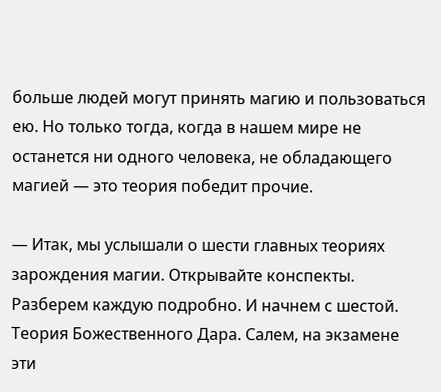больше людей могут принять магию и пользоваться ею. Но только тогда, когда в нашем мире не останется ни одного человека, не обладающего магией — это теория победит прочие.

— Итак, мы услышали о шести главных теориях зарождения магии. Открывайте конспекты. Разберем каждую подробно. И начнем с шестой. Теория Божественного Дара. Салем, на экзамене эти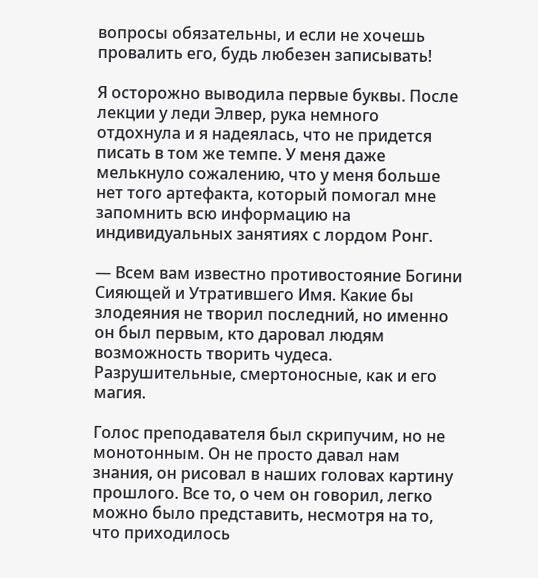вопросы обязательны, и если не хочешь провалить его, будь любезен записывать!

Я осторожно выводила первые буквы. После лекции у леди Элвер, рука немного отдохнула и я надеялась, что не придется писать в том же темпе. У меня даже мелькнуло сожалению, что у меня больше нет того артефакта, который помогал мне запомнить всю информацию на индивидуальных занятиях с лордом Ронг.

— Всем вам известно противостояние Богини Сияющей и Утратившего Имя. Какие бы злодеяния не творил последний, но именно он был первым, кто даровал людям возможность творить чудеса. Разрушительные, смертоносные, как и его магия.

Голос преподавателя был скрипучим, но не монотонным. Он не просто давал нам знания, он рисовал в наших головах картину прошлого. Все то, о чем он говорил, легко можно было представить, несмотря на то, что приходилось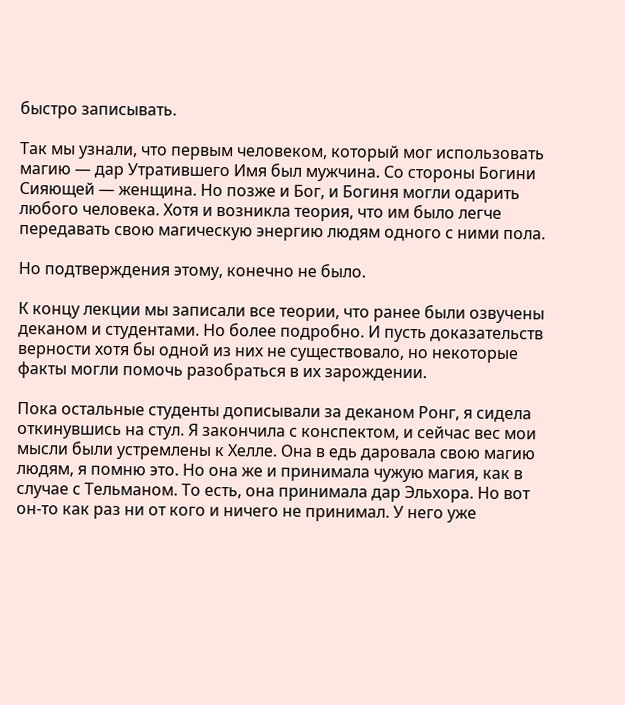быстро записывать.

Так мы узнали, что первым человеком, который мог использовать магию — дар Утратившего Имя был мужчина. Со стороны Богини Сияющей — женщина. Но позже и Бог, и Богиня могли одарить любого человека. Хотя и возникла теория, что им было легче передавать свою магическую энергию людям одного с ними пола.

Но подтверждения этому, конечно не было.

К концу лекции мы записали все теории, что ранее были озвучены деканом и студентами. Но более подробно. И пусть доказательств верности хотя бы одной из них не существовало, но некоторые факты могли помочь разобраться в их зарождении.

Пока остальные студенты дописывали за деканом Ронг, я сидела откинувшись на стул. Я закончила с конспектом, и сейчас вес мои мысли были устремлены к Хелле. Она в едь даровала свою магию людям, я помню это. Но она же и принимала чужую магия, как в случае с Тельманом. То есть, она принимала дар Эльхора. Но вот он-то как раз ни от кого и ничего не принимал. У него уже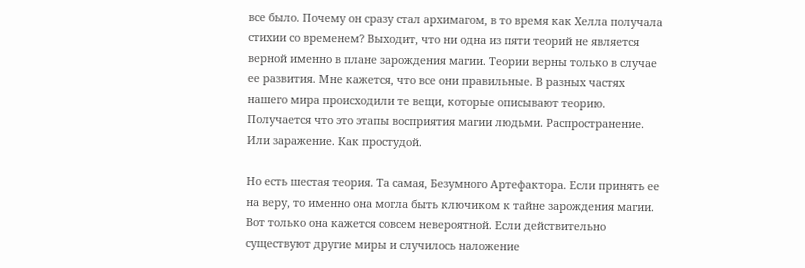все было. Почему он сразу стал архимагом, в то время как Хелла получала стихии со временем? Выходит, что ни одна из пяти теорий не является верной именно в плане зарождения магии. Теории верны только в случае ее развития. Мне кажется, что все они правильные. В разных частях нашего мира происходили те вещи, которые описывают теорию. Получается что это этапы восприятия магии людьми. Распространение. Или заражение. Как простудой.

Но есть шестая теория. Та самая, Безумного Артефактора. Если принять ее на веру, то именно она могла быть ключиком к тайне зарождения магии. Вот только она кажется совсем невероятной. Если действительно существуют другие миры и случилось наложение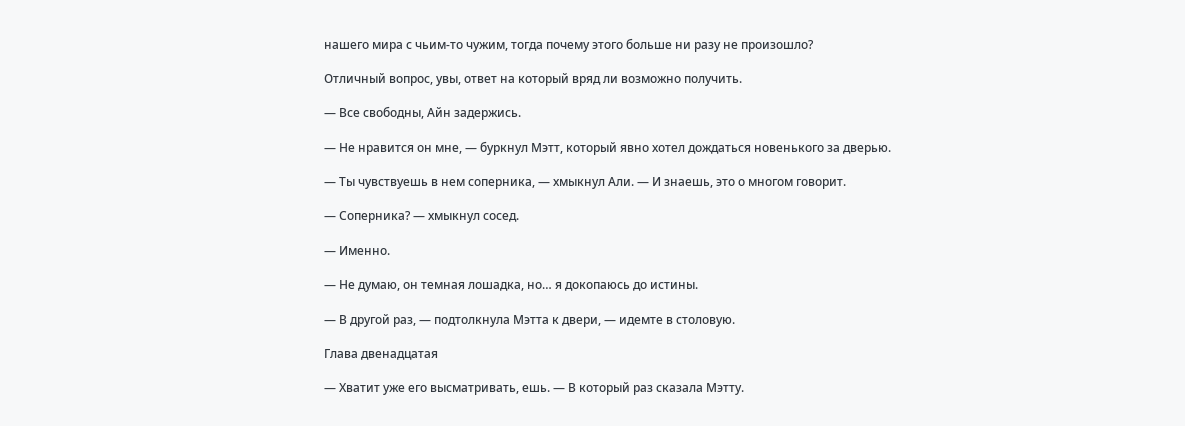нашего мира с чьим-то чужим, тогда почему этого больше ни разу не произошло?

Отличный вопрос, увы, ответ на который вряд ли возможно получить.

— Все свободны, Айн задержись.

— Не нравится он мне, — буркнул Мэтт, который явно хотел дождаться новенького за дверью.

— Ты чувствуешь в нем соперника, — хмыкнул Али. — И знаешь, это о многом говорит.

— Соперника? — хмыкнул сосед.

— Именно.

— Не думаю, он темная лошадка, но… я докопаюсь до истины.

— В другой раз, — подтолкнула Мэтта к двери, — идемте в столовую.

Глава двенадцатая

— Хватит уже его высматривать, ешь. — В который раз сказала Мэтту.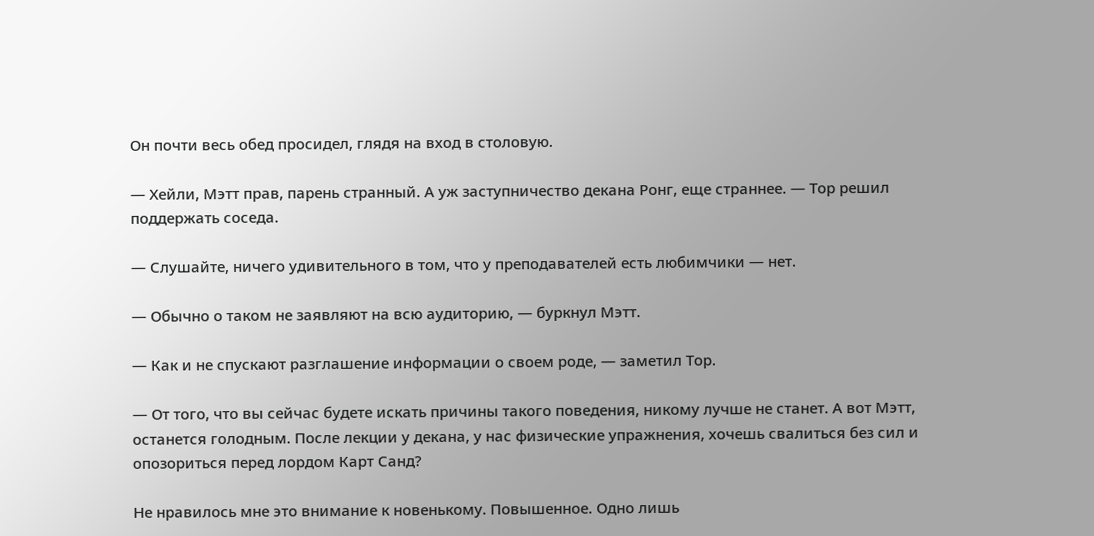Он почти весь обед просидел, глядя на вход в столовую.

— Хейли, Мэтт прав, парень странный. А уж заступничество декана Ронг, еще страннее. — Тор решил поддержать соседа.

— Слушайте, ничего удивительного в том, что у преподавателей есть любимчики — нет.

— Обычно о таком не заявляют на всю аудиторию, — буркнул Мэтт.

— Как и не спускают разглашение информации о своем роде, — заметил Тор.

— От того, что вы сейчас будете искать причины такого поведения, никому лучше не станет. А вот Мэтт, останется голодным. После лекции у декана, у нас физические упражнения, хочешь свалиться без сил и опозориться перед лордом Карт Санд?

Не нравилось мне это внимание к новенькому. Повышенное. Одно лишь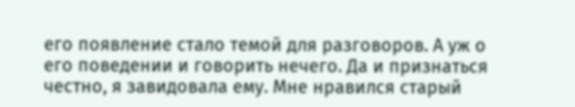его появление стало темой для разговоров. А уж о его поведении и говорить нечего. Да и признаться честно, я завидовала ему. Мне нравился старый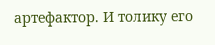артефактор. И толику его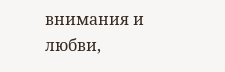внимания и любви,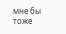мне бы тоже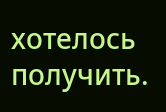хотелось получить.